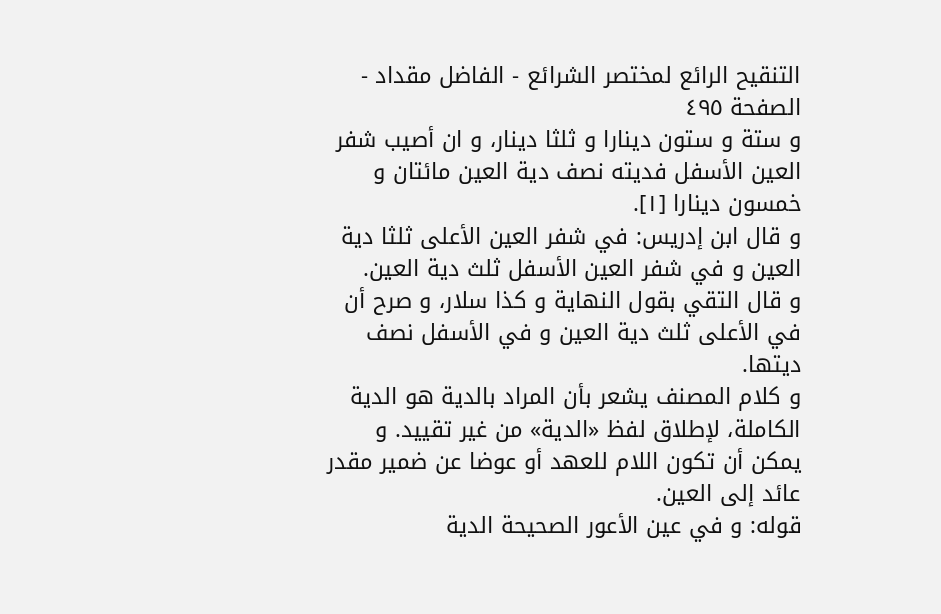التنقيح الرائع لمختصر الشرائع - الفاضل مقداد - الصفحة ٤٩٥
و ستة و ستون دينارا و ثلثا دينار، و ان أصيب شفر العين الأسفل فديته نصف دية العين مائتان و خمسون دينارا [١].
و قال ابن إدريس: في شفر العين الأعلى ثلثا دية العين و في شفر العين الأسفل ثلث دية العين.
و قال التقي بقول النهاية و كذا سلار، و صرح أن في الأعلى ثلث دية العين و في الأسفل نصف ديتها.
و كلام المصنف يشعر بأن المراد بالدية هو الدية الكاملة، لإطلاق لفظ «الدية» من غير تقييد. و يمكن أن تكون اللام للعهد أو عوضا عن ضمير مقدر عائد إلى العين.
قوله: و في عين الأعور الصحيحة الدية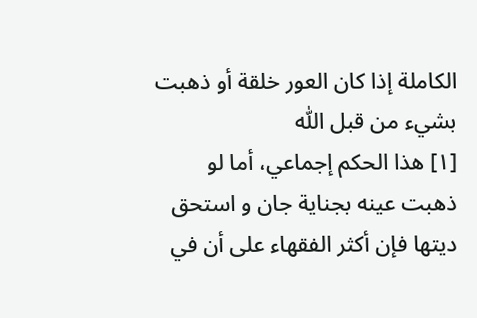الكاملة إذا كان العور خلقة أو ذهبت بشيء من قبل اللّٰه
[١] هذا الحكم إجماعي، أما لو ذهبت عينه بجناية جان و استحق ديتها فإن أكثر الفقهاء على أن في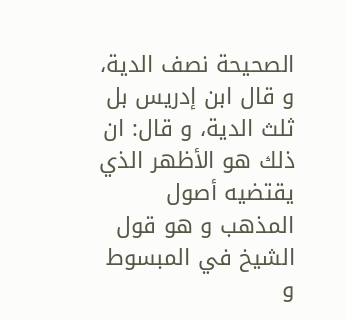الصحيحة نصف الدية، و قال ابن إدريس بل ثلث الدية، و قال: ان ذلك هو الأظهر الذي يقتضيه أصول المذهب و هو قول الشيخ في المبسوط و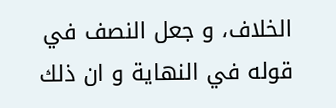الخلاف، و جعل النصف في قوله في النهاية و ان ذلك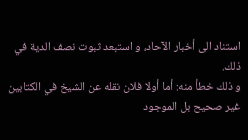استناد الى أخبار الآحاد، و استبعد ثبوت نصف الدية في ذلك.
و ذلك خطأ منه: أما أولا فلان نقله عن الشيخ في الكتابين غير صحيح بل الموجود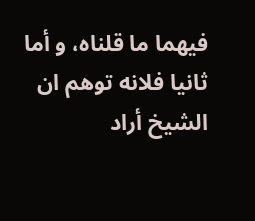فيهما ما قلناه، و أما ثانيا فلانه توهم ان الشيخ أراد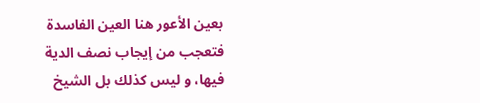بعين الأعور هنا العين الفاسدة فتعجب من إيجاب نصف الدية فيها، و ليس كذلك بل الشيخ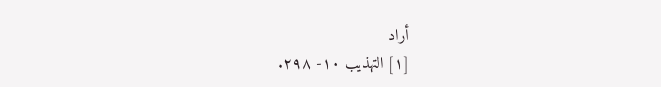أراد
[١] التهذيب ١٠- ٢٩٨.